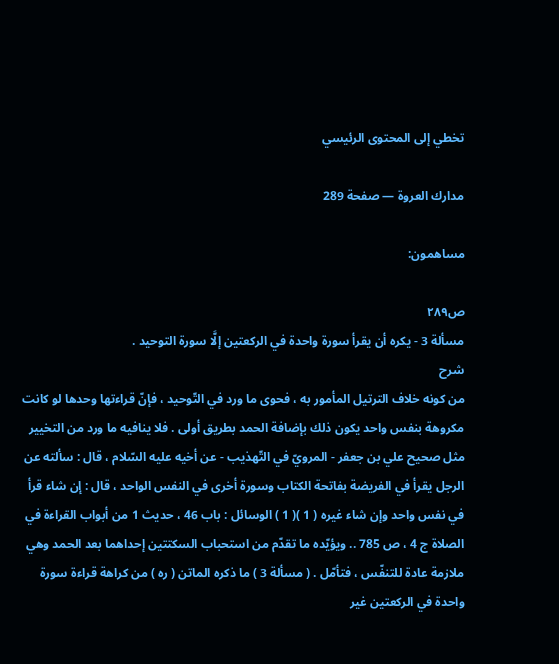تخطي إلى المحتوى الرئيسي

مدارك العروة — صفحة 289

مساهمون:

ص٢٨٩
مسألة 3 - يكره أن يقرأ سورة واحدة في الركعتين إلَّا سورة التوحيد .
شرح
من كونه خلاف الترتيل المأمور به ، فحوى ما ورد في التّوحيد ، فإنّ قراءتها وحدها لو كانت مكروهة بنفس واحد يكون ذلك بإضافة الحمد بطريق أولى . فلا ينافيه ما ورد من التخيير مثل صحيح علي بن جعفر - المرويّ في التّهذيب - عن أخيه عليه السّلام ، قال : سألته عن الرجل يقرأ في الفريضة بفاتحة الكتاب وسورة أخرى في النفس الواحد ، قال : إن شاء قرأ في نفس واحد وإن شاء غيره ( 1 )( 1 ) الوسائل : باب 46 ، حديث 1 من أبواب القراءة في الصلاة ج 4 ، ص 785 .. ويؤيّده ما تقدّم من استحباب السكتتين إحداهما بعد الحمد وهي ملازمة عادة للتنفّس ، فتأمّل . ( مسألة 3 ) ما ذكره الماتن ( ره ) من كراهة قراءة سورة واحدة في الركعتين غير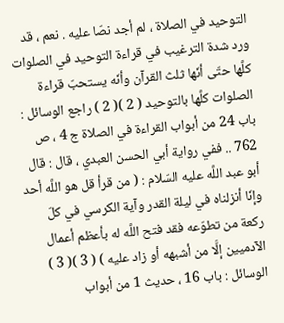التوحيد في الصلاة ، لم أجد نصّا عليه . نعم ، قد ورد شدة الترغيب في قراءة التوحيد في الصلوات كلَّها حتّى أنّها ثلث القرآن وأنّه يستحبّ قراءة الصلوات كلَّها بالتوحيد ( 2 )( 2 ) راجع الوسائل : باب 24 من أبواب القراءة في الصلاة ج 4 ، ص 762 .. ففي رواية أبي الحسن العبدي ، قال : قال أبو عبد اللَّه عليه السّلام : ( من قرأ قل هو اللَّه أحد وإنّا أنزلناه في ليلة القدر وآية الكرسي في كلّ ركعة من تطوّعه فقد فتح اللَّه له بأعظم أعمال الآدميين إلَّا من أشبهه أو زاد عليه ) ( 3 )( 3 ) الوسائل : باب 16 ، حديث 1 من أبواب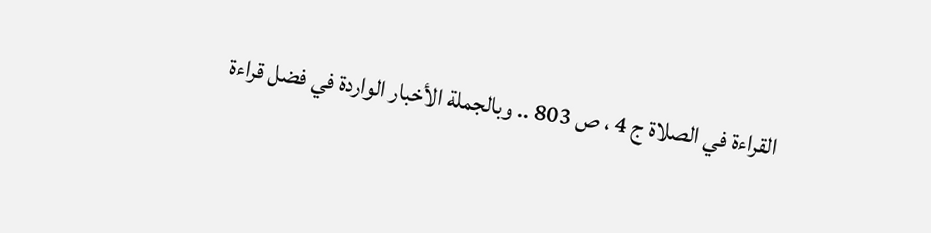القراءة في الصلاة ج 4 ، ص 803 .. وبالجملة الأخبار الواردة في فضل قراءة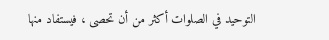التوحيد في الصلوات أكثر من أن تحصى ، فيستفاد منها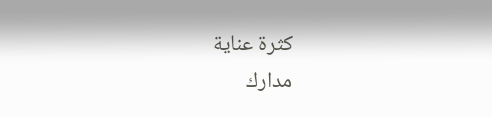كثرة عناية
مدارك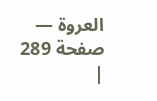العروة — صفحة 289 |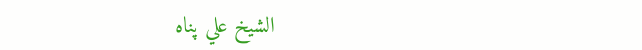الشيخ علي پناه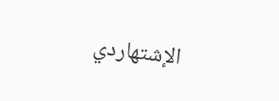الإشتهاردي